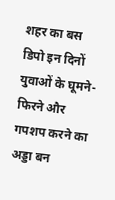शहर का बस डिपो इन दिनों युवाओं के घूमने-फिरने और गपशप करने का अड्डा बन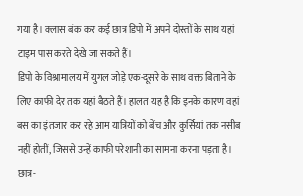गया है। क्लास बंक कर कई छात्र डिपो में अपने दोस्तों के साथ यहां टाइम पास करते देखे जा सकते हैं।
डिपो के विश्रामालय में युगल जोड़े एक-दूसरे के साथ वक्त बिताने के लिए काफी देर तक यहां बैठते हैं। हालत यह है कि इनके कारण वहां बस का इंतजार कर रहे आम यात्रियों को बेंच और कुर्सियां तक नसीब नहीं होतीं, जिससे उन्हें काफी परेशानी का सामना करना पड़ता है।
छात्र-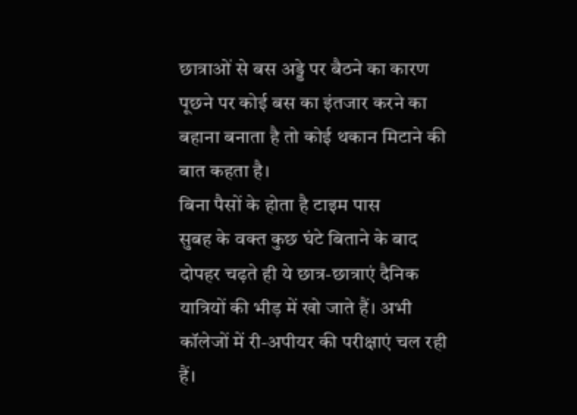छात्राओं से बस अड्डे पर बैठने का कारण पूछने पर कोई बस का इंतजार करने का बहाना बनाता है तो कोई थकान मिटाने की बात कहता है।
बिना पैसों के होता है टाइम पास
सुबह के वक्त कुछ घंटे बिताने के बाद दोपहर चढ़ते ही ये छात्र-छात्राएं दैनिक यात्रियों की भीड़ में खो जाते हैं। अभी कॉलेजों में री-अपीयर की परीक्षाएं चल रही हैं।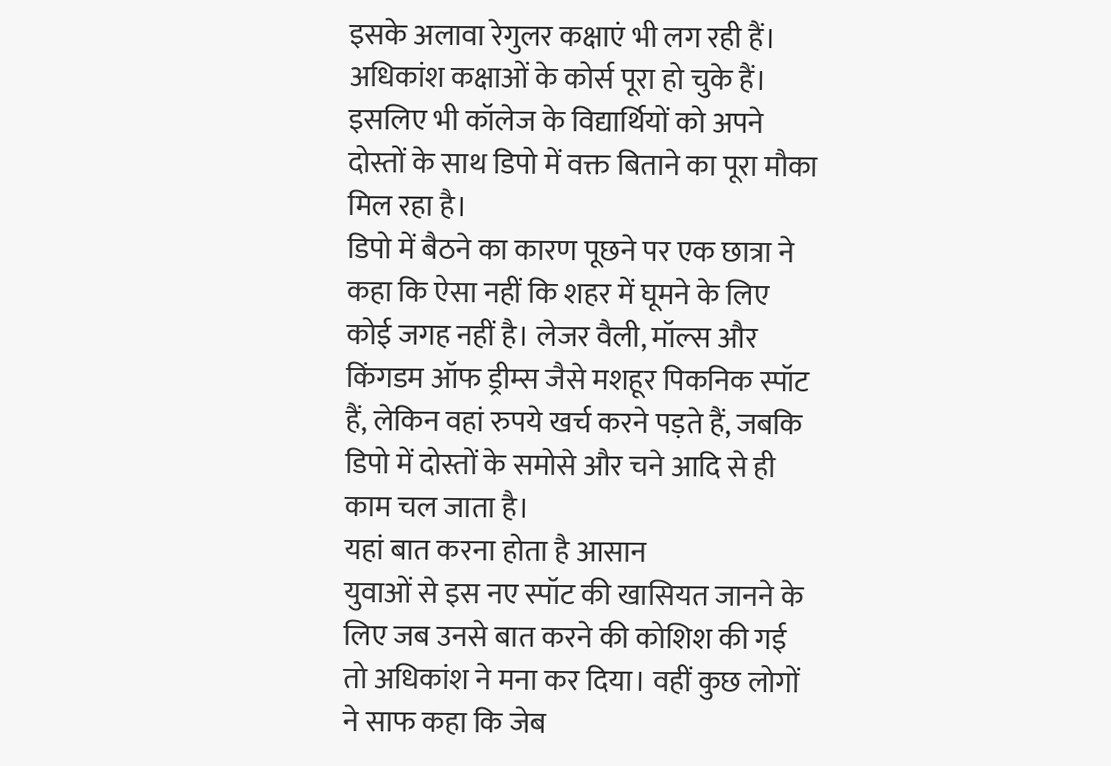इसके अलावा रेगुलर कक्षाएं भी लग रही हैं।
अधिकांश कक्षाओं के कोर्स पूरा हो चुके हैं। इसलिए भी कॉलेज के विद्यार्थियों को अपने दोस्तों के साथ डिपो में वक्त बिताने का पूरा मौका मिल रहा है।
डिपो में बैठने का कारण पूछने पर एक छात्रा ने कहा कि ऐसा नहीं कि शहर में घूमने के लिए कोई जगह नहीं है। लेजर वैली, मॉल्स और किंगडम ऑफ ड्रीम्स जैसे मशहूर पिकनिक स्पॉट हैं, लेकिन वहां रुपये खर्च करने पड़ते हैं, जबकि डिपो में दोस्तों के समोसे और चने आदि से ही काम चल जाता है।
यहां बात करना होता है आसान
युवाओं से इस नए स्पॉट की खासियत जानने के लिए जब उनसे बात करने की कोशिश की गई तो अधिकांश ने मना कर दिया। वहीं कुछ लोगों ने साफ कहा कि जेब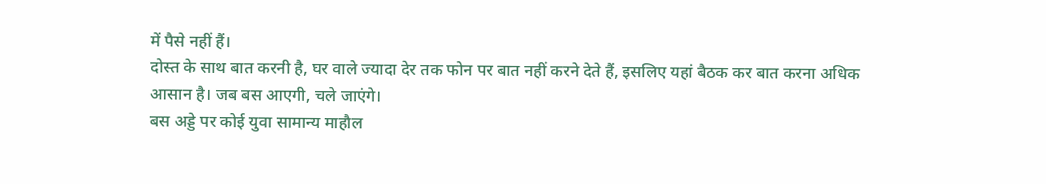में पैसे नहीं हैं।
दोस्त के साथ बात करनी है, घर वाले ज्यादा देर तक फोन पर बात नहीं करने देते हैं, इसलिए यहां बैठक कर बात करना अधिक आसान है। जब बस आएगी, चले जाएंगे।
बस अड्डे पर कोई युवा सामान्य माहौल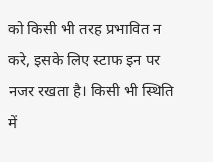को किसी भी तरह प्रभावित न करे, इसके लिए स्टाफ इन पर नजर रखता है। किसी भी स्थिति में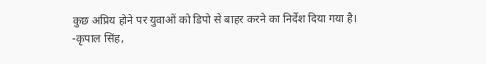कुछ अप्रिय होने पर युवाओं को डिपो से बाहर करने का निर्देश दिया गया है।
-कृपाल सिंह,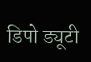डिपो ड्यूटी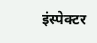इंस्पेक्टर